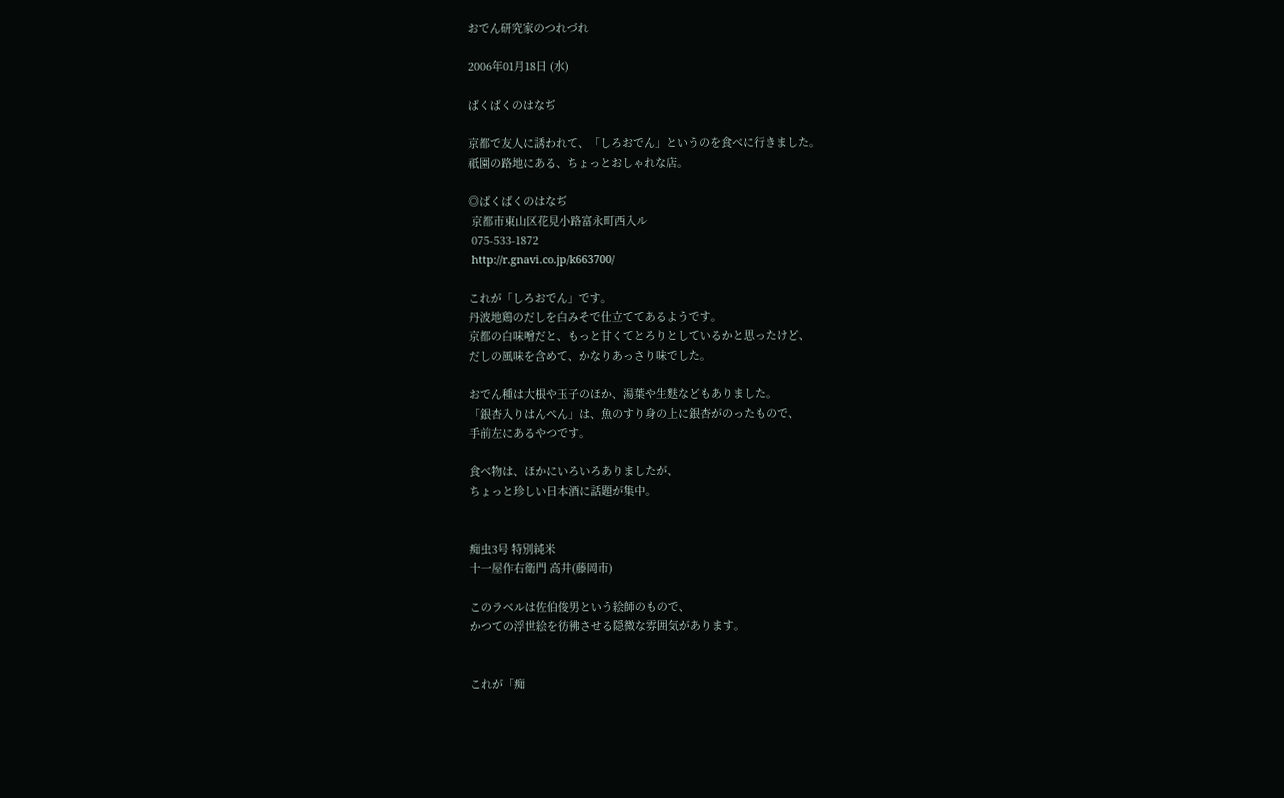おでん研究家のつれづれ

2006年01月18日 (水)

ばくばくのはなぢ

京都で友人に誘われて、「しろおでん」というのを食べに行きました。
祇園の路地にある、ちょっとおしゃれな店。

◎ばくばくのはなぢ
 京都市東山区花見小路富永町西入ル
 075-533-1872
 http://r.gnavi.co.jp/k663700/

これが「しろおでん」です。
丹波地鶏のだしを白みそで仕立ててあるようです。
京都の白味噌だと、もっと甘くてとろりとしているかと思ったけど、
だしの風味を含めて、かなりあっさり味でした。

おでん種は大根や玉子のほか、湯葉や生麩などもありました。
「銀杏入りはんぺん」は、魚のすり身の上に銀杏がのったもので、
手前左にあるやつです。

食べ物は、ほかにいろいろありましたが、
ちょっと珍しい日本酒に話題が集中。


痴虫3号 特別純米
十一屋作右衛門 高井(藤岡市)

このラベルは佐伯俊男という絵師のもので、
かつての浮世絵を彷彿させる隠微な雰囲気があります。


これが「痴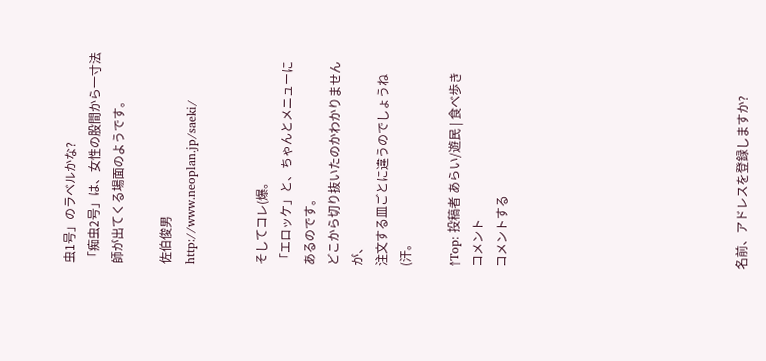虫1号」のラベルかな?
「痴虫2号」は、女性の股間から一寸法師が出てくる場面のようです。

佐伯俊男
http://www.neoplan.jp/saeki/


そしてコレ(爆。
「エロッケ」と、ちゃんとメニューにあるのです。
どこから切り抜いたのかわかりませんが、
注文する皿ごとに違うのでしょうね(汗。

↑Top: 投稿者 あらい/遊民 | 食べ歩き
コメント
コメントする









名前、アドレスを登録しますか?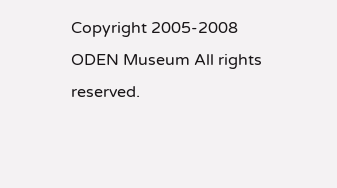Copyright 2005-2008 ODEN Museum All rights reserved.